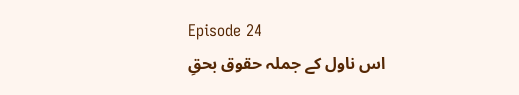Episode 24
اس ناول کے جملہ حقوق بحقِ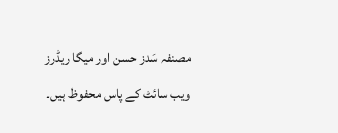مصنفہ سَدز حسن اور میگا ریڈرز ویب سائٹ کے پاس محفوظ ہیں۔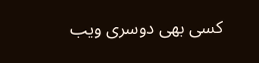کسی بھی دوسری ویب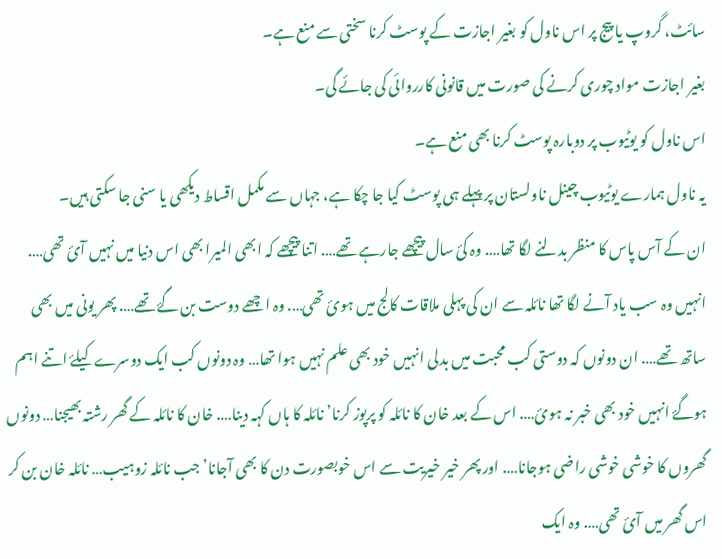سائٹ، گروپ یا پیج پر اس ناول کو بغیر اجازت کے پوسٹ کرنا سختی سے منع ہے۔
بغیر اجازت مواد چوری کرنے کی صورت میں قانونی کارروائی کی جائے گی۔
اس ناول کو یوٹیوب پر دوبارہ پوسٹ کرنا بھی منع ہے۔
یہ ناول ہمارے یوٹیوب چینل ناولستان پر پہلے ہی پوسٹ کیا جا چکا ہے، جہاں سے مکمل اقساط دیکھی یا سنی جا سکتی ہیں۔
ان کے آس پاس کا منظر بدلنے لگا تھا…. وہ کئ سال پیچھے جارہے تھے…. اتنا پیچھے کہ ابھی المیرا بھی اس دنیا میں نہیں آئ تھی…. انہیں وہ سب یاد آنے لگا تھا نائلہ سے ان کی پہلی ملاقات کالج میں ہوئ تھی…. وہ اچھے دوست بن گۓ تھے…. پھر یونی میں بھی ساتھ تھے…. ان دونوں کہ دوستی کب محبت میں بدلی انہیں خود بھی علم نہیں ہوا تھا… وہ دونوں کب ایک دوسرے کیلۓ اتنے اہم ہوگۓ انہیں خود بھی خبر نہ ہوئ…. اس کے بعد خان کا نائلہ کو پرپوز کرنا’ نائلہ کا ہاں کہہ دینا…. خان کا نائلہ کے گھر رشتہ بھیجنا… دونوں گھروں کا خوشی خوشی راضی ہوجانا…. اور پھر خیر خیریت سے اس خوبصورت دن کا بھی آجانا’ جب نائلہ زوہیب… نائلہ خان بن کر اس گھر میں آئ تھی…. وہ ایک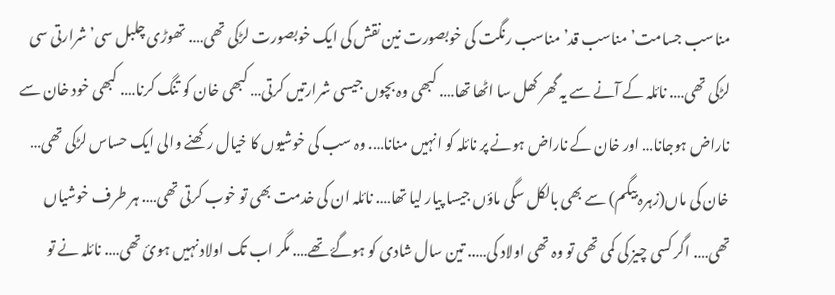مناسب جسامت’مناسب قد’ مناسب رنگت کی خوبصورت نین نقش کی ایک خوبصورت لڑکی تھی…. تھوڑی چلبل سی’ شرارتی سی لڑکی تھی…. نائلہ کے آنے سے یہ گھر کھل سا اٹھا تھا…. کبھی وہ بچوں جیسی شرارتیں کرتی… کبھی خان کو تنگ کرنا…. کبھی خود خان سے ناراض ہوجانا… اور خان کے ناراض ہونے پر نائلہ کو انہیں منانا…. وہ سب کی خوشیوں کا خیال رکھنے والی ایک حساس لڑکی تھی… خان کی ماں(زہرہ بیگم) سے بھی بالکل سگی ماؤں جیسا پیار لیا تھا…. نائلہ ان کی خدمت بھی تو خوب کرتی تھی…. ہر طرف خوشیاں تھی…. اگر کسی چیز کی کمی تھی تو وہ تھی اولاد کی….. تین سال شادی کو ہوگۓ تھے…. مگر اب تک اولاد نہیں ہوئ تھی…. نائلہ نے تو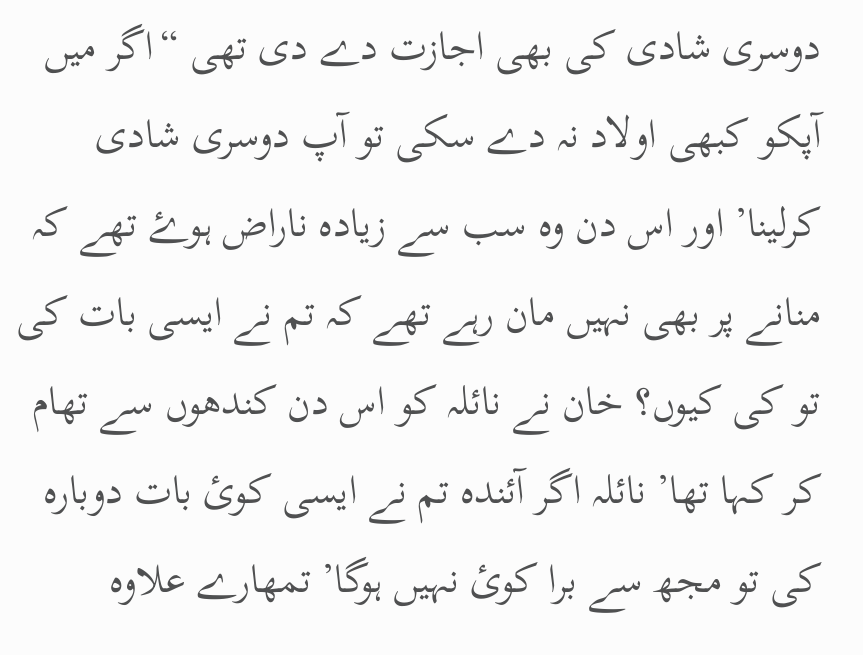دوسری شادی کی بھی اجازت دے دی تھی “اگر میں آپکو کبھی اولاد نہ دے سکی تو آپ دوسری شادی کرلینا’ اور اس دن وہ سب سے زیادہ ناراض ہوۓ تھے کہ منانے پر بھی نہیں مان رہے تھے کہ تم نے ایسی بات کی تو کی کیوں؟ خان نے نائلہ کو اس دن کندھوں سے تھام کر کہا تھا’ نائلہ اگر آئندہ تم نے ایسی کوئ بات دوبارہ کی تو مجھ سے برا کوئ نہیں ہوگا’ تمھارے علاوہ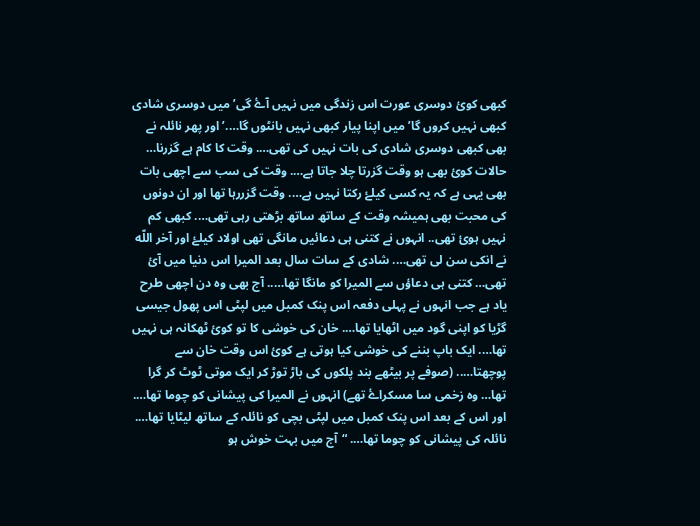کبھی کوئ دوسری عورت اس زندگی میں نہیں آۓ گی’ میں دوسری شادی کبھی نہیں کروں گا’ میں اپنا پیار کبھی نہیں بانٹوں گا….’ اور پھر نائلہ نے بھی کبھی دوسری شادی کی بات نہیں کی تھی…. وقت کا کام ہے گزرنا… حالات کوئ بھی ہو وقت گزرتا چلا جاتا ہے…. وقت کی سب سے اچھی بات بھی یہی ہے کہ یہ کسی کیلۓ رکتا نہیں ہے…. وقت گزررہا تھا اور ان دونوں کی محبت بھی ہمیشہ وقت کے ساتھ ساتھ بڑھتی رہی تھی…. کبھی کم نہیں ہوئ تھی.. انہوں نے کتنی ہی دعائیں مانگی تھی اولاد کیلۓ اور آخر اللّه نے انکی سن لی تھی…. شادی کے سات سال بعد المیرا اس دنیا میں آئ تھی… کتنی ہی دعاؤں سے المیرا کو مانگا تھا….. آج بھی وہ دن اچھی طرح یاد ہے جب انہوں نے پہلی دفعہ اس پنک کمبل میں لپٹی اس پھول جیسی گڑیا کو اپنی گود میں اٹھایا تھا…. خان کی خوشی کا تو کوئ ٹھکانہ ہی نہیں تھا…. ایک باپ بننے کی خوشی کیا ہوتی ہے کوئ اس وقت خان سے پوچھتا….. (صوفے پر بیٹھے بند پلکوں کی باڑ توڑ کر ایک موتی ٹوٹ کر گرا تھا… وہ زخمی سا مسکراۓ تھے) انہوں نے المیرا کی پیشانی کو چوما تھا…. اور اس کے بعد اس پنک کمبل میں لپٹی بچی کو نائلہ کے ساتھ لیٹایا تھا…. نائلہ کی پیشانی کو چوما تھا…. “آج میں بہت خوش ہو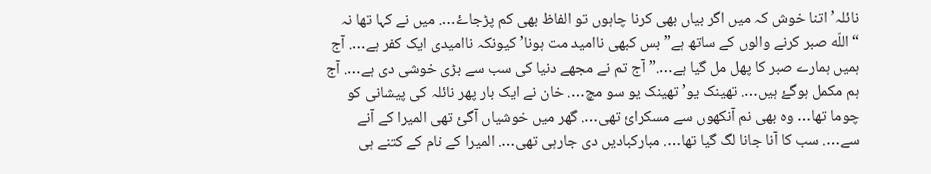نائلہ’ اتنا خوش کہ میں اگر بیاں بھی کرنا چاہوں تو الفاظ بھی کم پڑجاۓ…. میں نے کہا تھا نہ “اللّه صبر کرنے والوں کے ساتھ ہے” بس کبھی ناامید مت ہونا’ کیونکہ ناامیدی ایک کفر ہے…. آج ہمیں ہمارے صبر کا پھل مل گیا ہے….” آج تم نے مجھے دنیا کی سب سے بڑی خوشی دی ہے…. آج ہم مکمل ہوگۓ ہیں…. تھینک یو’ تھینک یو سو مچ…. خان نے ایک بار پھر نائلہ کی پیشانی کو چوما تھا… وہ بھی نم آنکھوں سے مسکرائ تھی…. گھر میں خوشیاں آگئ تھی المیرا کے آنے سے…. سب کا آنا جانا لگ گیا تھا…. مبارکبادیں دی جارہی تھی…. المیرا کے نام کے کتنے ہی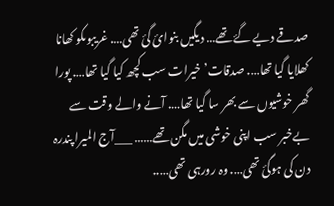صدقے دیے گۓ تھے… دیگیں بنوائ گئ تھی…. غریبوںکو کھانا کھلایا گیا تھا…. صدقات’ خیرات سب کچھ کیا گیا تھا…. پورا گھر خوشیوں سے بھر سا گیا تھا…. آنے والے وقت سے بےخبر سب اپنی خوشی میں مگن تھے…… ___آج المیرا پندرہ دن کی ہوگئ تھی…. وہ رورہی تھی…..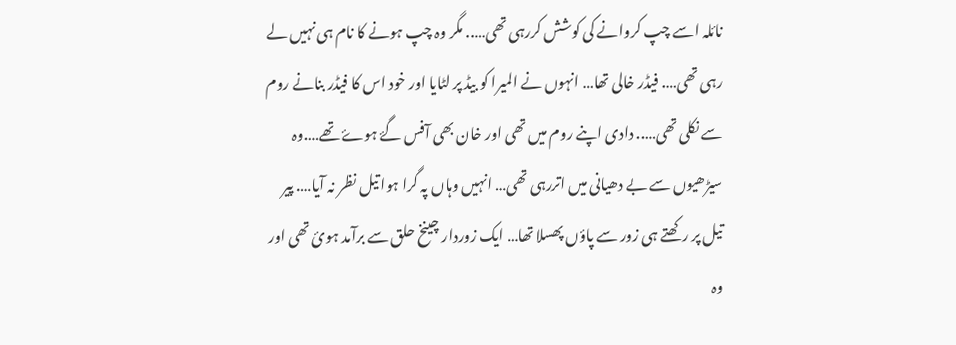نائلہ اسے چپ کروانے کی کوشش کررہی تھی….. مگر وہ چپ ہونے کا نام ہی نہیں لے رہی تھی…. فیڈر خالی تھا… انہوں نے المیرا کو بیڈ پر لٹایا اور خود اس کا فیڈر بنانے روم سے نکلی تھی….. دادی اپنے روم میں تھی اور خان بھی آفس گۓ ہوۓ تھے….وہ سیڑھیوں سے بے دھیانی میں اتررہی تھی… انہیں وہاں پہ گرا ہوا تیل نظر نہ آیا…. پیر تیل پر رکھتے ہی زور سے پاؤں پھسلا تھا… ایک زوردار چینخ حلق سے برآمد ہوئ تھی اور وہ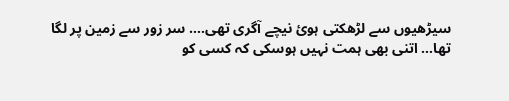سیڑھیوں سے لڑھکتی ہوئ نیچے آگری تھی…. سر زور سے زمین پر لگا تھا… اتنی بھی ہمت نہیں ہوسکی کہ کسی کو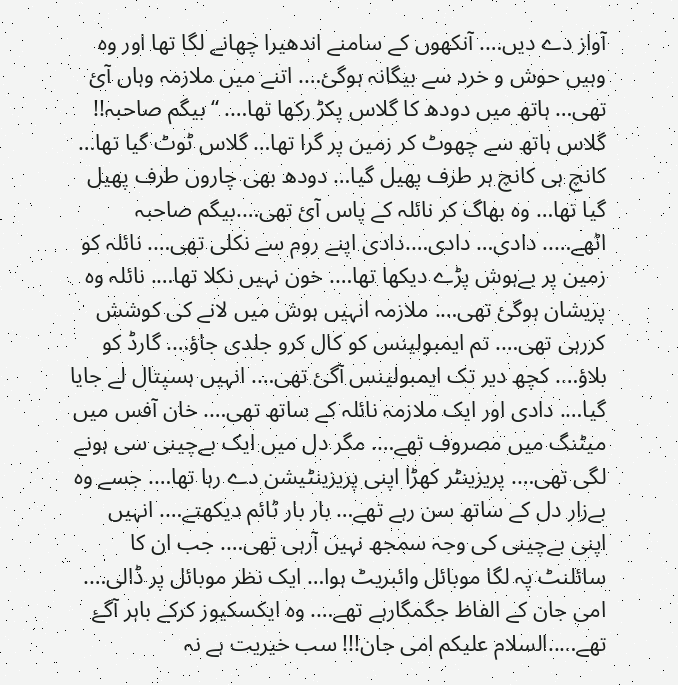آواز دے دیں…. آنکھوں کے سامنے اندھیرا چھانے لگا تھا اور وہ وہیں حوش و خرد سے بیگانہ ہوگئ…. اتنے میں ملازمہ وہاں آئ تھی… ہاتھ میں دودھ کا گلاس پکڑ رکھا تھا…. “بیگم صاحبہ!! گلاس ہاتھ سے چھوٹ کر زمین پر گرا تھا… گلاس ٹوٹ گیا تھا… کانچ ہی کانچ ہر طرف پھیل گیا… دودھ بھی چاروں طرف پھیل گیا تھا… وہ بھاگ کر نائلہ کے پاس آئ تھی….بیگم صاحبہ اٹھے….. دادی… دادی….دادی اپنے روم سے نکلی تھی…. نائلہ کو زمین پر بےہوش پڑے دیکھا تھا…. خون نہیں نکلا تھا…. نائلہ وہ پریشان ہوگئ تھی…. ملازمہ انہیں ہوش میں لانے کی کوشش کررہی تھی…. تم ایمبولینس کو کال کرو جلدی جاؤ…. گارڈ کو بلاؤ…. کچھ دیر تک ایمبولینس آگئ تھی…. انہیں ہسپتال لے جایا گیا…. دادی اور ایک ملازمہ نائلہ کے ساتھ تھی…. خان آفس میں میٹنگ میں مصروف تھے…. مگر دل میں ایک بےچینی سی ہونے لگی تھی…. پریزینٹر کھڑا اپنی پریزینٹیشن دے رہا تھا…. جسے وہ بےزار دل کے ساتھ سن رہے تھے… بار بار ٹائم دیکھتے…. انہیں اپنی بےچینی کی وجہ سمجھ نہیں آرہی تھی…. جب ان کا سائلنٹ پہ لگا موبائل وائبریٹ ہوا… ایک نظر موبائل پر ڈالی…. امی جان کے الفاظ جگمگارہے تھے…. وہ ایکسکیوز کرکے باہر آگۓ تھے…..السلام علیکم امی جان!!! سب خیریت ہے نہ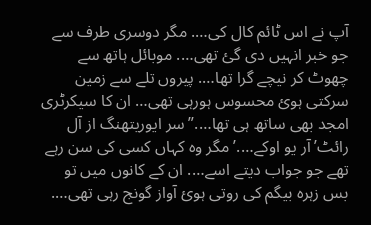آپ نے اس ٹائم کال کی…. مگر دوسری طرف سے جو خبر انہیں دی گئ تھی…. موبائل ہاتھ سے چھوٹ کر نیچے گرا تھا…. پیروں تلے سے زمین سرکتی ہوئ محسوس ہورہی تھی… ان کا سیکرٹری امجد بھی ساتھ ہی تھا….”سر ایوریتھنگ از آل رائٹ’ آر یو اوکے….’ مگر وہ کہاں کسی کی سن رہے تھے جو جواب دیتے اسے…. ان کے کانوں میں تو بس زہرہ بیگم کی روتی ہوئ آواز گونج رہی تھی….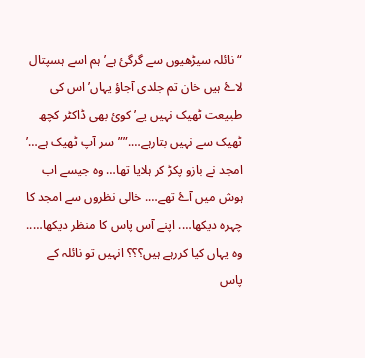“نائلہ سیڑھیوں سے گرگئ ہے’ ہم اسے ہسپتال لاۓ ہیں خان تم جلدی آجاؤ یہاں’ اس کی طبیعت ٹھیک نہیں یے’ کوئ بھی ڈاکٹر کچھ ٹھیک سے نہیں بتارہے….””سر آپ ٹھیک ہے…’ امجد نے بازو پکڑ کر ہلایا تھا… وہ جیسے اب ہوش میں آۓ تھے…. خالی نظروں سے امجد کا چہرہ دیکھا…. اپنے آس پاس کا منظر دیکھا….. وہ یہاں کیا کررہے ہیں؟؟؟ انہیں تو نائلہ کے پاس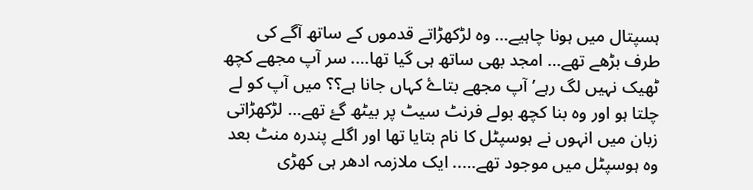ہسپتال میں ہونا چاہیے… وہ لڑکھڑاتے قدموں کے ساتھ آگے کی طرف بڑھے تھے… امجد بھی ساتھ ہی گیا تھا…. سر آپ مجھے کچھ ٹھیک نہیں لگ رہے’ آپ مجھے بتاۓ کہاں جانا ہے؟؟ میں آپ کو لے چلتا ہو اور وہ بنا کچھ بولے فرنٹ سیٹ پر بیٹھ گۓ تھے… لڑکھڑاتی زبان میں انہوں نے ہوسپٹل کا نام بتایا تھا اور اگلے پندرہ منٹ بعد وہ ہوسپٹل میں موجود تھے….. ایک ملازمہ ادھر ہی کھڑی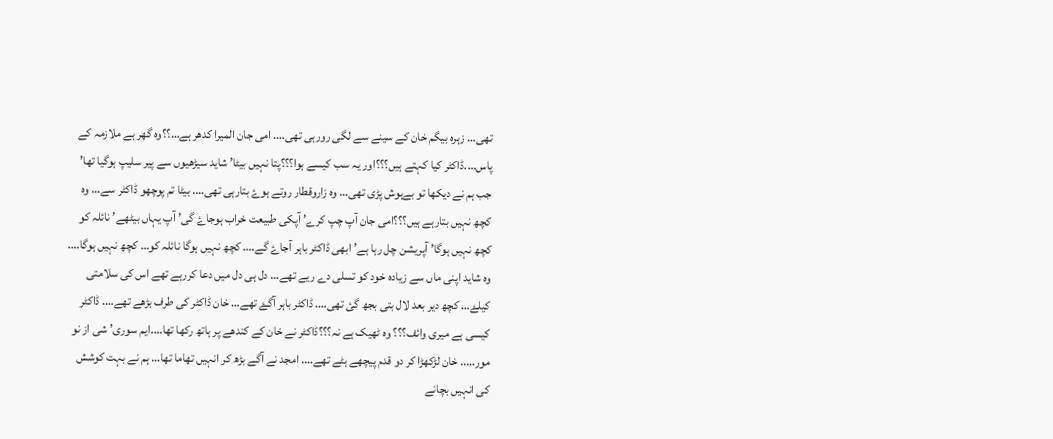تھی… زہرہ بیگم خان کے سینے سے لگی رورہی تھی…. امی جان المیرا کدھر ہے…؟؟وہ گھر ہے ملازمہ کے پاس….ڈاکٹر کیا کہتے ہیں؟؟؟اور یہ سب کیسے ہوا؟؟؟پتا نہیں بیٹا’ شاید سیڑھیوں سے پیر سلیپ ہوگیا تھا’ جب ہم نے دیکھا تو بےہوش پڑی تھی… وہ زاروقطار روتے ہوۓ بتارہی تھی…. بیٹا تم پوچھو ڈاکٹر سے… وہ کچھ نہیں بتارہے ہیں؟؟؟امی جان آپ چپ کرے’ آپکی طبیعت خراب ہوجاۓ گی’ آپ یہاں بیٹھے’ نائلہ کو کچھ نہیں ہوگا’ آپریشن چل رہا ہے’ ابھی ڈاکٹر باہر آجاۓ گے…. کچھ نہیں ہوگا نائلہ کو… کچھ نہیں ہوگا…. وہ شاید اپنی ماں سے زیادہ خود کو تسلی دے ریے تھے… دل ہی دل میں دعا کررہے تھے اس کی سلامتی کیلۓ… کچھ دیر بعد لال بتی بجھ گئ تھی…. ڈاکٹر باہر آگۓ تھے… خان ڈاکٹر کی طرف بڑھے تھے…. ڈاکٹر کیسی ہے میری وائف؟؟؟ وہ ٹھیک ہے نہ؟؟؟ڈاکٹر نے خان کے کندھے پر ہاتھ رکھا تھا….ایم سوری’ شی از نو مور….. خان لڑکھڑا کر دو قدم پیچھے ہٹے تھے…. امجد نے آگے بڑھ کر انہیں تھاما تھا… ہم نے بہت کوشش کی انہیں بچانے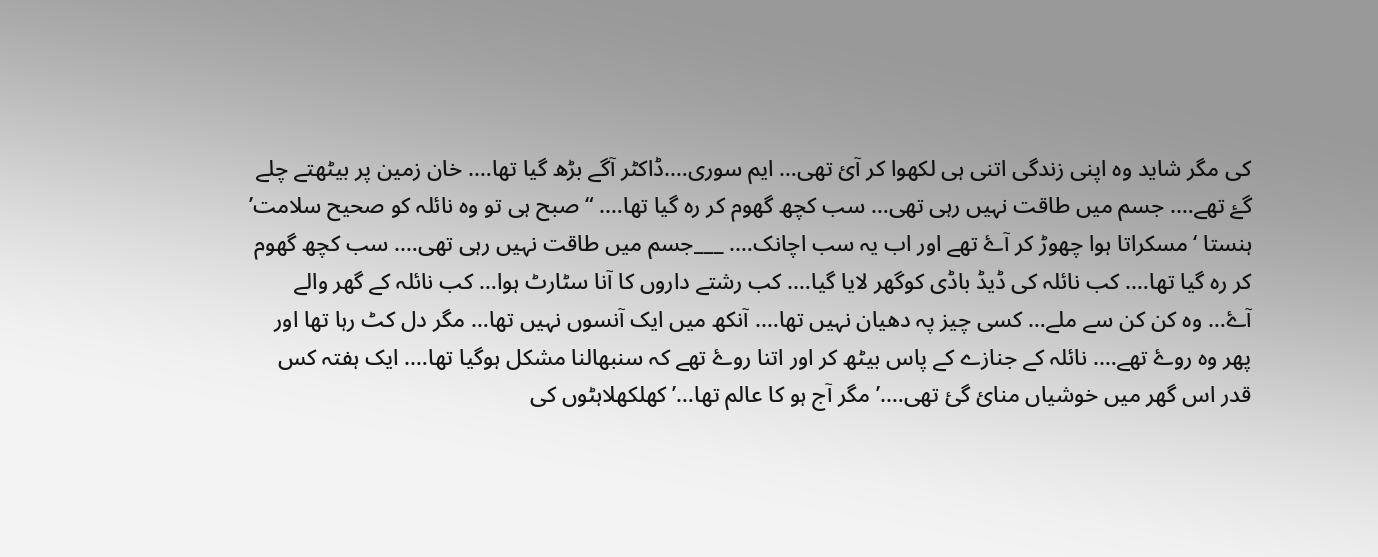کی مگر شاید وہ اپنی زندگی اتنی ہی لکھوا کر آئ تھی… ایم سوری….ڈاکٹر آگے بڑھ گیا تھا…. خان زمین پر بیٹھتے چلے گۓ تھے…. جسم میں طاقت نہیں رہی تھی… سب کچھ گھوم کر رہ گیا تھا…. “صبح ہی تو وہ نائلہ کو صحیح سلامت’ ہنستا ‘ مسکراتا ہوا چھوڑ کر آۓ تھے اور اب یہ سب اچانک…. ___جسم میں طاقت نہیں رہی تھی…. سب کچھ گھوم کر رہ گیا تھا…. کب نائلہ کی ڈیڈ باڈی کوگھر لایا گیا…. کب رشتے داروں کا آنا سٹارٹ ہوا… کب نائلہ کے گھر والے آۓ… وہ کن کن سے ملے… کسی چیز پہ دھیان نہیں تھا…. آنکھ میں ایک آنسوں نہیں تھا… مگر دل کٹ رہا تھا اور پھر وہ روۓ تھے…. نائلہ کے جنازے کے پاس بیٹھ کر اور اتنا روۓ تھے کہ سنبھالنا مشکل ہوگیا تھا…. ایک ہفتہ کس قدر اس گھر میں خوشیاں منائ گئ تھی….’ مگر آج ہو کا عالم تھا…’ کھلکھلاہٹوں کی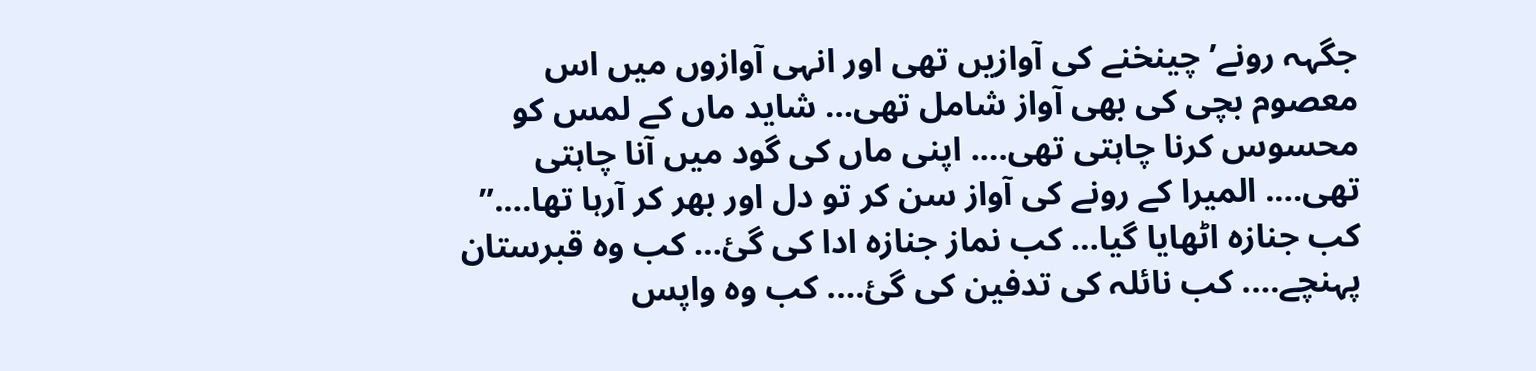جگہہ رونے’ چینخنے کی آوازیں تھی اور انہی آوازوں میں اس معصوم بچی کی بھی آواز شامل تھی… شاید ماں کے لمس کو محسوس کرنا چاہتی تھی…. اپنی ماں کی گود میں آنا چاہتی تھی…. المیرا کے رونے کی آواز سن کر تو دل اور بھر کر آرہا تھا….” کب جنازہ اٹھایا گیا… کب نماز جنازہ ادا کی گئ… کب وہ قبرستان پہنچے…. کب نائلہ کی تدفین کی گئ…. کب وہ واپس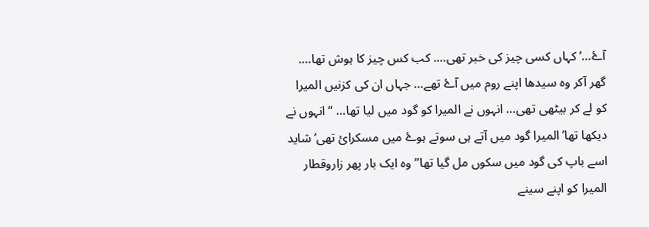آۓ…’ کہاں کسی چیز کی خبر تھی…. کب کس چیز کا ہوش تھا…. گھر آکر وہ سیدھا اپنے روم میں آۓ تھے… جہاں ان کی کزنیں المیرا کو لے کر بیٹھی تھی… انہوں نے المیرا کو گود میں لیا تھا… “انہوں نے دیکھا تھا’ المیرا گود میں آتے ہی سوتے ہوۓ میں مسکرائ تھی’ شاید اسے باپ کی گود میں سکوں مل گیا تھا” وہ ایک بار پھر زاروقطار المیرا کو اپنے سینے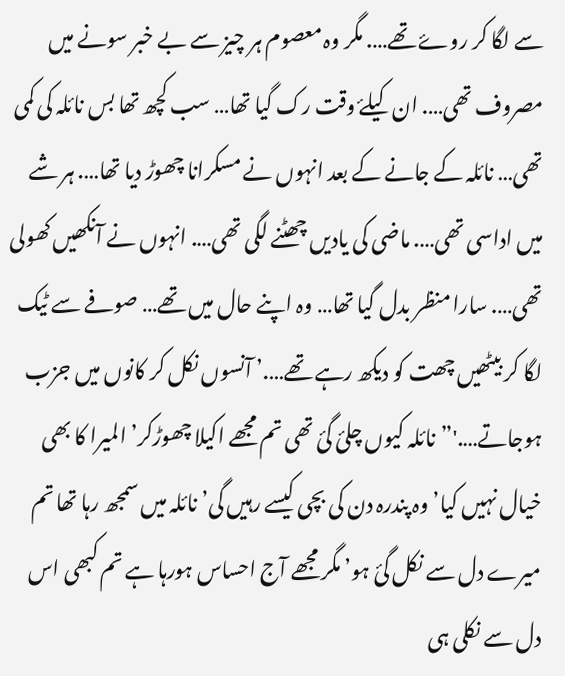سے لگا کر روۓ تھے…. مگر وہ معصوم ہر چیز سے بے خبر سونے میں مصروف تھی…. ان کیلۓ وقت رک گیا تھا… سب کچھ تھا بس نائلہ کی کمی تھی… نائلہ کے جانے کے بعد انہوں نے مسکرانا چھوڑ دیا تھا…. ہر شے میں اداسی تھی…. ماضی کی یادیں چھٹنے لگی تھی…. انہوں نے آنکھیں کھولی تھی…. سارا منظر بدل گیا تھا… وہ اپنے حال میں تھے… صوفے سے ٹیک لگا کر بیٹھیں چھت کو دیکھ رہے تھے….’ آنسوں نکل کر کانوں میں جزب ہوجاتے….'”نائلہ کیوں چلئ گئ تھی تم مجھے اکیلا چھوڑکر’ المیرا کا بھی خیال نہیں کیا’ وہ پندرہ دن کی بچی کیسے رہیں گی’ نائلہ میں سمجھ رہا تھا تم میرے دل سے نکل گئ ہو’ مگر مجھے آج احساس ہورہا ہے تم کبھی اس دل سے نکلی ہی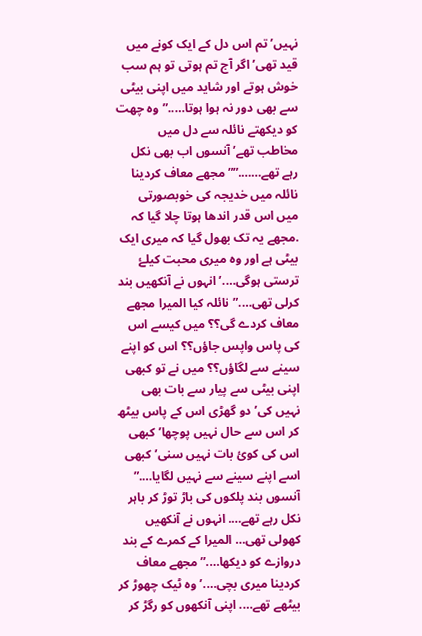نہیں’ تم اس دل کے ایک کونے میں قید تھی’ اگر آج تم ہوتی تو ہم سب خوش ہوتے اور شاید میں اپنی بیٹی سے بھی دور نہ ہوا ہوتا…..”وہ چھت کو دیکھتے نائلہ سے دل میں مخاطب تھے’ آنسوں اب بھی نکل رہے تھے…….””مجھے معاف کردینا نائلہ میں خدیجہ کی خوبصورتی میں اس قدر اندھا ہوتا چلا گیا کہ .مجھے یہ تک بھول گیا کہ میری ایک بیٹی ہے اور وہ میری محبت کیلۓ ترستی ہوگی….’ انہوں نے آنکھیں بند کرلی تھی….”نائلہ کیا المیرا مجھے معاف کردے گی؟؟ میں کیسے اس کی پاس واپس جاؤں؟؟ اس کو اپنے سینے سے لگاؤں؟؟ میں نے تو کبھی اپنی بیٹی سے پیار سے بات بھی نہیں کی’ دو گھڑی اس کے پاس بیٹھ کر اس سے حال نہیں پوچھا’ کبھی اس کی کوئ بات نہیں سنی’ کبھی اسے اپنے سینے سے نہیں لگایا….” آنسوں بند پلکوں کی باڑ توڑ کر باہر نکل رہے تھے…. انہوں نے آنکھیں کھولی تھی… المیرا کے کمرے کے بند دروازے کو دیکھا….”مجھے معاف کردینا میری بچی….’ وہ ٹیک چھوڑ کر بیٹھے تھے…. اپنی آنکھوں کو رگڑ کر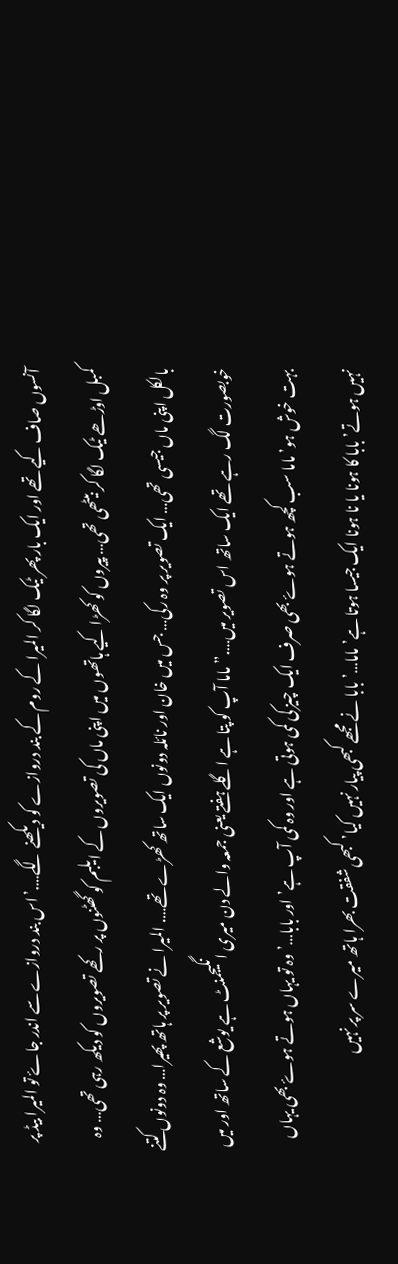آنسوں صاف کیے تھے اور ایک بار پھر ٹیک لگا کر المیرا کے روم کے بند دروازے کو دیکھنے لگے….’اس بند دروازے سے اندر جاۓ تو المیرا بیڈ پر کمبل اوڑھے ٹیک لگا کر بیٹھی تھی… پیروں کو کھڑا کیے ہاتھوں میں اپنی ماں کی تصویروں کے ایلبم کو گھٹنوں پر رکھے تصویروں کو دیکھ رہی تھی… وہ بالکل اپنی ماں جیسی تھی… ایک تصویر پر وہ رکی… جس میں خان اور نائلہ دونوں ایک ساتھ کھڑے تھے…. المیرا نے تصویر پر ہاتھ پھیرا… وہ دونوں کتنے خوبصورت لگ رہے تھے ایک ساتھ اس تصویر میں….”ماما آپ کو پتا ہے اگلے ہفتے یعنی جمعہ والے دن میری انگیجمنٹ ہے یوشع کے ساتھ اور میں بہت خوش ہو’ ماما سب کچھ ہوتے ہوۓ بھی صرف ایک چیز کی کمی ہوتی ہے اور وہ کمی آپ ہے’ اور بابا…’ وہ تو یہاں ہوتے ہوۓ بھی یہاں نہیں ہوتے’ بابا کا ہونا یا نا ہونا ایک جیسا ہوتا ہے’ ماما…’ بابا نے مجھے کبھی پیار نہیں کیا’ کبھی شفقت بھرا ہاتھ میرے سر پر نہیں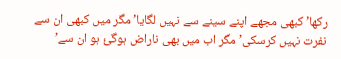رکھا’ کبھی مجھے اپنے سینے سے نہیں لگایا’ مگر میں کبھی ان سے نفرت نہیں کرسکی’ مگر اب میں بھی ناراض ہوگئ ہو ان سے’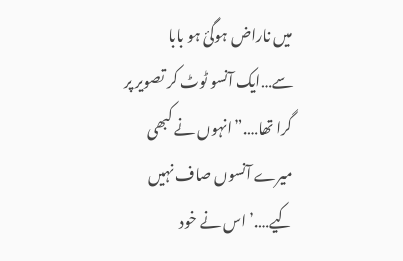میں ناراض ہوگئ ہو بابا سے…ایک آنسو ٹوٹ کر تصویر پر گرا تھا….”انہوں نے کبھی میرے آنسوں صاف نہیں کیے….’ اس نے خود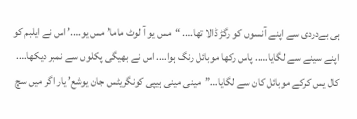ہی بےدردی سے اپنے آنسوں کو رگڑ ڈالا تھا…. “مس یو آ لوٹ ماما’ مس یو….’ اس نے ایلبم کو اپنے سینے سے لگایا….. پاس رکھا موبائل رنگ ہوا…. اس نے بھیگی پکلوں سے نمبر دیکھا…. کال یس کرکے موبائل کان سے لگایا…”مینی مینی ہیپی کونگریٹس جان یوشع’ یار اگر میں سچ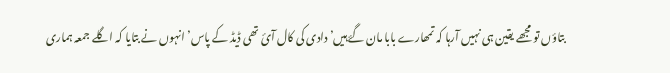بتاؤں تو مجھے یقین ہی نہیں آرہا کہ تمھارے بابا مان گۓ ہیں’ دادی کی کال آئ تھی ڈیڈ کے پاس’ انہوں نے بتایا کہ اگلے جمعہ ہماری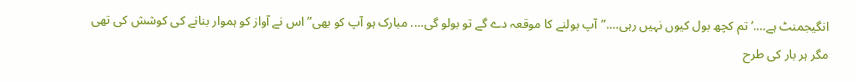انگیجمنٹ ہے….’ تم کچھ بول کیوں نہیں رہی….”آپ بولنے کا موقعہ دے گے تو بولو گی…. مبارک ہو آپ کو بھی” اس نے آواز کو ہموار بنانے کی کوشش کی تھی مگر ہر بار کی طرح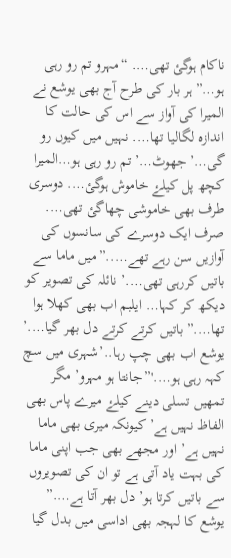ناکام ہوگئ تھی…. “مہرو تم رو رہی ہو…” ہر بار کی طرح آج بھی یوشع نے المیرا کی آواز سے اس کی حالت کا اندازہ لگالیا تھا…. نہیں میں کیوں رو گی…’جھوٹ…’ تم رو رہی ہو…المیرا کچھ پل کیلۓ خاموش ہوگئ…. دوسری طرف بھی خاموشی چھاگئ تھی…. صرف ایک دوسرے کی سانسوں کی آوازیں سن رہے تھے…..”میں ماما سے باتیں کررہی تھی….’ نائلہ کی تصویر کو دیکھ کر کہا… ایلبم اب بھی کھلا ہوا تھا….”باتیں کرتے کرتے دل بھر گیا….’ یوشع اب بھی چپ رہا..’شہری میں سچ کہہ رہی ہو….'”جانتا ہو مہرو’ مگر تمھیں تسلی دینے کیلۓ میرے پاس بھی الفاظ نہیں ہے’ کیونکہ میری بھی ماما نہیں ہے’ اور مجھے بھی جب اپنی ماما کی بہت یاد آتی ہے تو ان کی تصویروں سے باتیں کرتا ہو’ دل بھر آتا ہے….” یوشع کا لہجہ بھی اداسی میں بدل گیا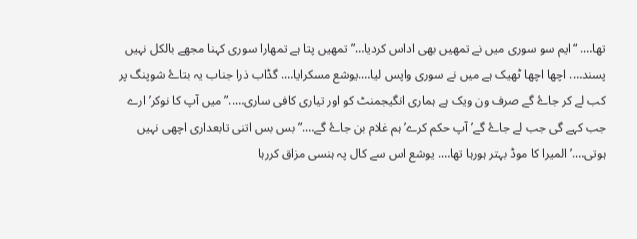تھا…. “ایم سو سوری میں نے تمھیں بھی اداس کردیا…”تمھیں پتا ہے تمھارا سوری کہنا مجھے بالکل نہیں پسند…. اچھا اچھا ٹھیک ہے میں نے سوری واپس لیا….یوشع مسکرایا…. گڈاب ذرا جناب یہ بتاۓ شوپنگ پر کب لے کر جاۓ گے صرف ون ویک ہے ہماری انگیجمنٹ کو اور تیاری کافی ساری…..”میں آپ کا نوکر’ ارے جب کہے گی جب لے جاۓ گے’ آپ حکم کرے’ ہم غلام بن جاۓ گے….”بس بس اتنی تابعداری اچھی نہیں ہوتی….’ المیرا کا موڈ بہتر ہورہا تھا…. یوشع اس سے کال پہ ہنسی مزاق کررہا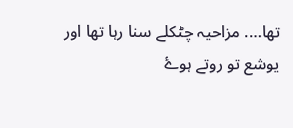تھا…. مزاحیہ چٹکلے سنا رہا تھا اور یوشع تو روتے ہوۓ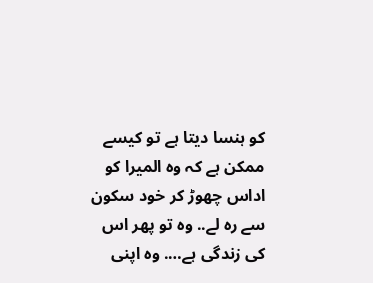کو ہنسا دیتا ہے تو کیسے ممکن ہے کہ وہ المیرا کو اداس چھوڑ کر خود سکون سے رہ لے.. وہ تو پھر اس کی زندگی ہے…. وہ اپنی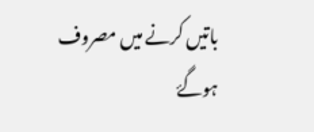باتیں کرنے میں مصروف ہوگۓ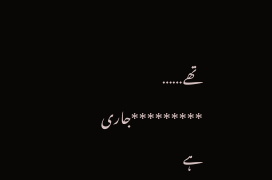تھے…… *********جاری ہے